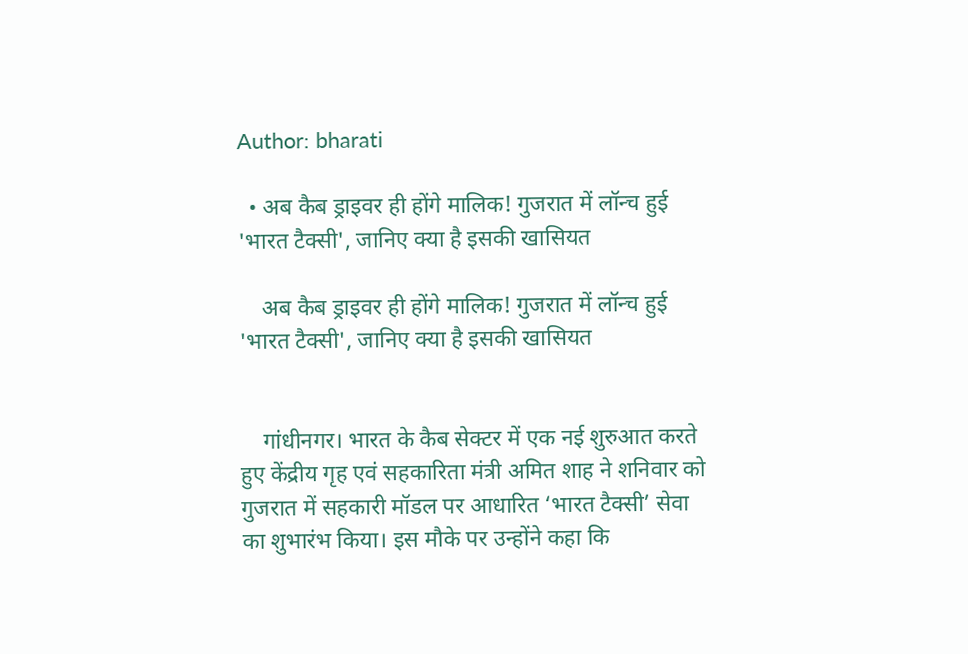Author: bharati

  • अब कैब ड्राइवर ही होंगे मालिक! गुजरात में लॉन्च हुई 'भारत टैक्सी', जानिए क्या है इसकी खासियत

    अब कैब ड्राइवर ही होंगे मालिक! गुजरात में लॉन्च हुई 'भारत टैक्सी', जानिए क्या है इसकी खासियत


    गांधीनगर। भारत के कैब सेक्टर में एक नई शुरुआत करते हुए केंद्रीय गृह एवं सहकारिता मंत्री अमित शाह ने शनिवार को गुजरात में सहकारी मॉडल पर आधारित ‘भारत टैक्सी’ सेवा का शुभारंभ किया। इस मौके पर उन्होंने कहा कि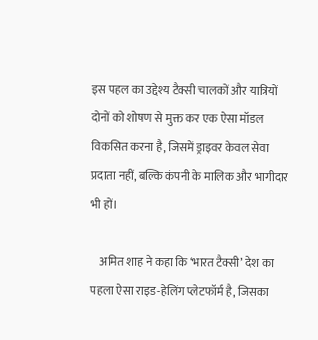इस पहल का उद्देश्य टैक्सी चालकों और यात्रियों दोनों को शोषण से मुक्त कर एक ऐसा मॉडल विकसित करना है, जिसमें ड्राइवर केवल सेवा प्रदाता नहीं, बल्कि कंपनी के मालिक और भागीदार भी हों।

    अमित शाह ने कहा कि ‘भारत टैक्सी’ देश का पहला ऐसा राइड-हेलिंग प्लेटफॉर्म है, जिसका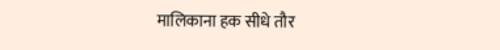मालिकाना हक सीधे तौर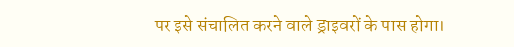पर इसे संचालित करने वाले ड्राइवरों के पास होगा।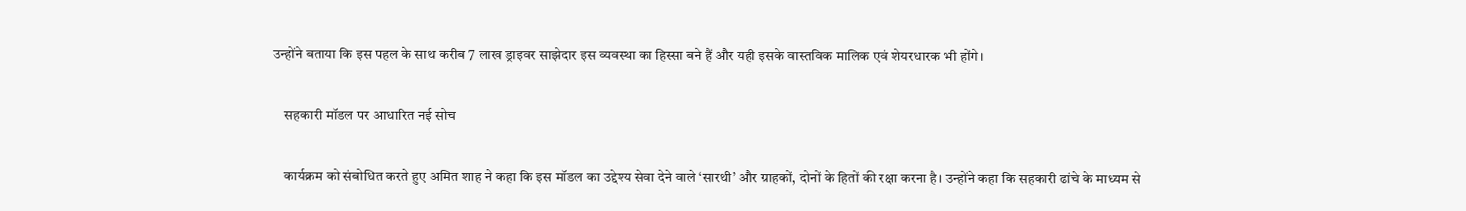उन्होंने बताया कि इस पहल के साथ करीब 7 लाख ड्राइवर साझेदार इस व्यवस्था का हिस्सा बने हैं और यही इसके वास्तविक मालिक एवं शेयरधारक भी होंगे।

    सहकारी मॉडल पर आधारित नई सोच

    कार्यक्रम को संबोधित करते हुए अमित शाह ने कहा कि इस मॉडल का उद्देश्य सेवा देने वाले ‘सारथी’ और ग्राहकों, दोनों के हितों की रक्षा करना है। उन्होंने कहा कि सहकारी ढांचे के माध्यम से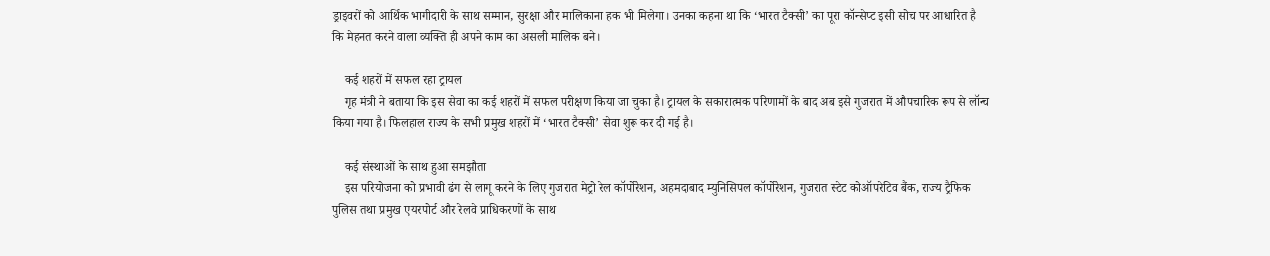ड्राइवरों को आर्थिक भागीदारी के साथ सम्मान, सुरक्षा और मालिकाना हक भी मिलेगा। उनका कहना था कि ‘भारत टैक्सी’ का पूरा कॉन्सेप्ट इसी सोच पर आधारित है कि मेहनत करने वाला व्यक्ति ही अपने काम का असली मालिक बने।

    कई शहरों में सफल रहा ट्रायल
    गृह मंत्री ने बताया कि इस सेवा का कई शहरों में सफल परीक्षण किया जा चुका है। ट्रायल के सकारात्मक परिणामों के बाद अब इसे गुजरात में औपचारिक रूप से लॉन्च किया गया है। फिलहाल राज्य के सभी प्रमुख शहरों में ‘भारत टैक्सी’ सेवा शुरू कर दी गई है।

    कई संस्थाओं के साथ हुआ समझौता
    इस परियोजना को प्रभावी ढंग से लागू करने के लिए गुजरात मेट्रो रेल कॉर्पोरेशन, अहमदाबाद म्युनिसिपल कॉर्पोरेशन, गुजरात स्टेट कोऑपरेटिव बैंक, राज्य ट्रैफिक पुलिस तथा प्रमुख एयरपोर्ट और रेलवे प्राधिकरणों के साथ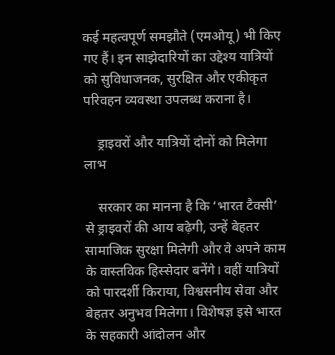कई महत्वपूर्ण समझौते (एमओयू) भी किए गए हैं। इन साझेदारियों का उद्देश्य यात्रियों को सुविधाजनक, सुरक्षित और एकीकृत परिवहन व्यवस्था उपलब्ध कराना है।

    ड्राइवरों और यात्रियों दोनों को मिलेगा लाभ

    सरकार का मानना है कि ‘भारत टैक्सी’ से ड्राइवरों की आय बढ़ेगी, उन्हें बेहतर सामाजिक सुरक्षा मिलेगी और वे अपने काम के वास्तविक हिस्सेदार बनेंगे। वहीं यात्रियों को पारदर्शी किराया, विश्वसनीय सेवा और बेहतर अनुभव मिलेगा। विशेषज्ञ इसे भारत के सहकारी आंदोलन और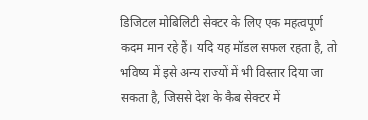डिजिटल मोबिलिटी सेक्टर के लिए एक महत्वपूर्ण कदम मान रहे हैं। यदि यह मॉडल सफल रहता है, तो भविष्य में इसे अन्य राज्यों में भी विस्तार दिया जा सकता है, जिससे देश के कैब सेक्टर में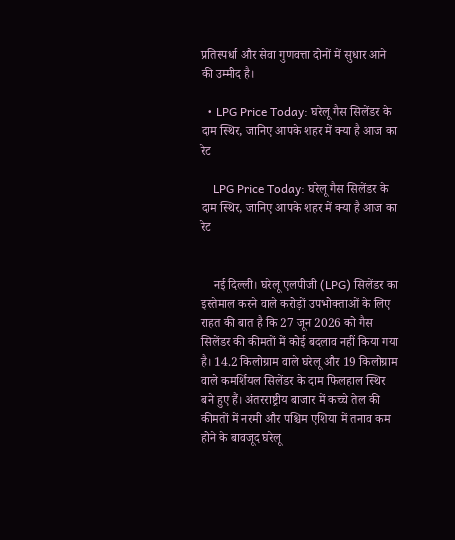प्रतिस्पर्धा और सेवा गुणवत्ता दोनों में सुधार आने की उम्मीद है।

  • LPG Price Today: घरेलू गैस सिलेंडर के दाम स्थिर, जानिए आपके शहर में क्या है आज का रेट

    LPG Price Today: घरेलू गैस सिलेंडर के दाम स्थिर, जानिए आपके शहर में क्या है आज का रेट


    नई दिल्ली। घरेलू एलपीजी (LPG) सिलेंडर का इस्तेमाल करने वाले करोड़ों उपभोक्ताओं के लिए राहत की बात है कि 27 जून 2026 को गैस सिलेंडर की कीमतों में कोई बदलाव नहीं किया गया है। 14.2 किलोग्राम वाले घरेलू और 19 किलोग्राम वाले कमर्शियल सिलेंडर के दाम फिलहाल स्थिर बने हुए हैं। अंतरराष्ट्रीय बाजार में कच्चे तेल की कीमतों में नरमी और पश्चिम एशिया में तनाव कम होने के बावजूद घरेलू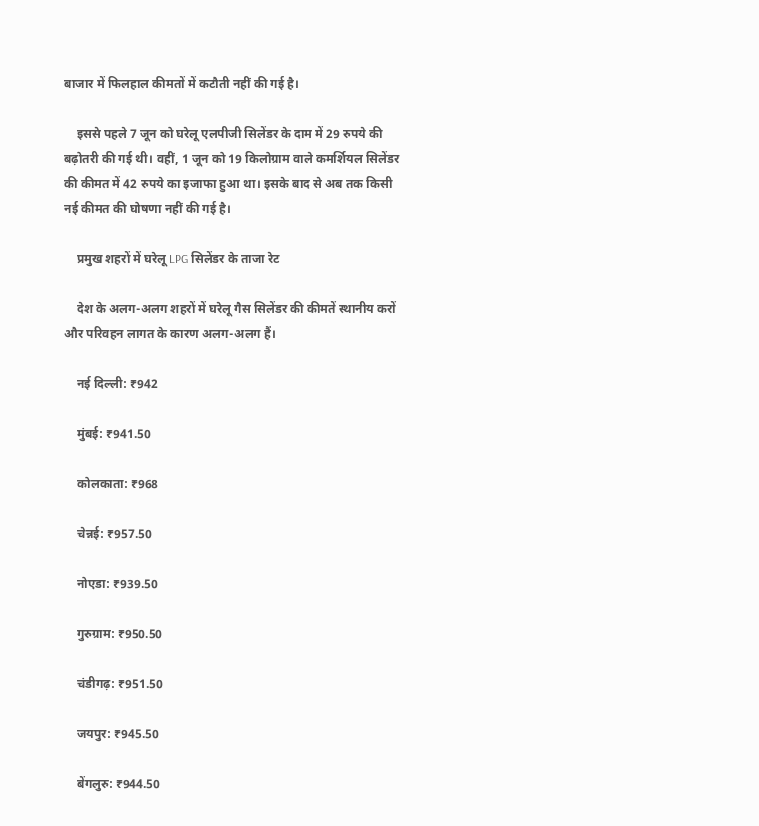बाजार में फिलहाल कीमतों में कटौती नहीं की गई है।

    इससे पहले 7 जून को घरेलू एलपीजी सिलेंडर के दाम में 29 रुपये की बढ़ोतरी की गई थी। वहीं, 1 जून को 19 किलोग्राम वाले कमर्शियल सिलेंडर की कीमत में 42 रुपये का इजाफा हुआ था। इसके बाद से अब तक किसी नई कीमत की घोषणा नहीं की गई है।

    प्रमुख शहरों में घरेलू LPG सिलेंडर के ताजा रेट

    देश के अलग-अलग शहरों में घरेलू गैस सिलेंडर की कीमतें स्थानीय करों और परिवहन लागत के कारण अलग-अलग हैं।

    नई दिल्ली: ₹942

    मुंबई: ₹941.50

    कोलकाता: ₹968

    चेन्नई: ₹957.50

    नोएडा: ₹939.50

    गुरुग्राम: ₹950.50

    चंडीगढ़: ₹951.50

    जयपुर: ₹945.50

    बेंगलुरु: ₹944.50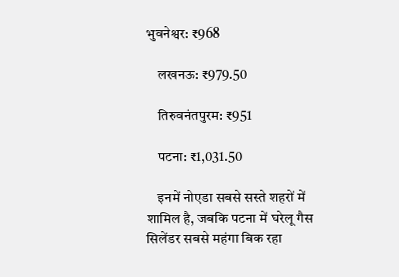भुवनेश्वर: ₹968

    लखनऊ: ₹979.50

    तिरुवनंतपुरम: ₹951

    पटना: ₹1,031.50

    इनमें नोएडा सबसे सस्ते शहरों में शामिल है, जबकि पटना में घरेलू गैस सिलेंडर सबसे महंगा बिक रहा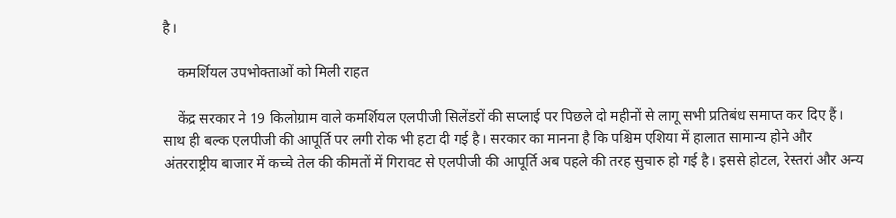है।

    कमर्शियल उपभोक्ताओं को मिली राहत

    केंद्र सरकार ने 19 किलोग्राम वाले कमर्शियल एलपीजी सिलेंडरों की सप्लाई पर पिछले दो महीनों से लागू सभी प्रतिबंध समाप्त कर दिए हैं। साथ ही बल्क एलपीजी की आपूर्ति पर लगी रोक भी हटा दी गई है। सरकार का मानना है कि पश्चिम एशिया में हालात सामान्य होने और अंतरराष्ट्रीय बाजार में कच्चे तेल की कीमतों में गिरावट से एलपीजी की आपूर्ति अब पहले की तरह सुचारु हो गई है। इससे होटल, रेस्तरां और अन्य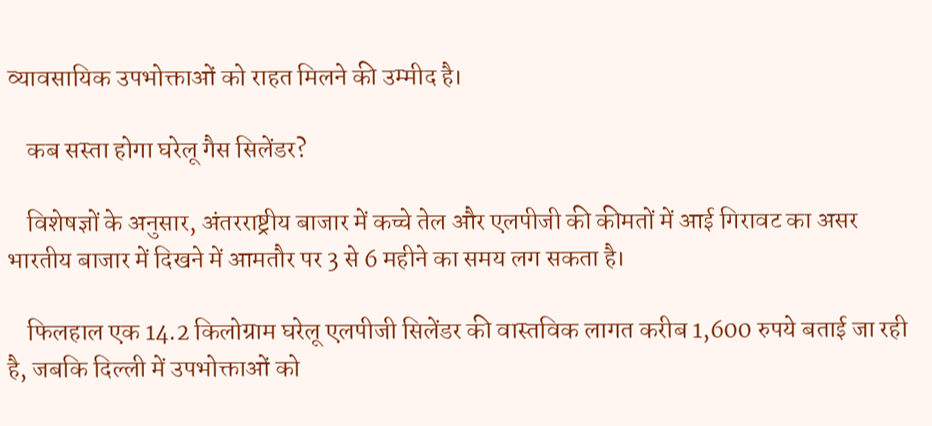व्यावसायिक उपभोक्ताओं को राहत मिलने की उम्मीद है।

    कब सस्ता होगा घरेलू गैस सिलेंडर?

    विशेषज्ञों के अनुसार, अंतरराष्ट्रीय बाजार में कच्चे तेल और एलपीजी की कीमतों में आई गिरावट का असर भारतीय बाजार में दिखने में आमतौर पर 3 से 6 महीने का समय लग सकता है।

    फिलहाल एक 14.2 किलोग्राम घरेलू एलपीजी सिलेंडर की वास्तविक लागत करीब 1,600 रुपये बताई जा रही है, जबकि दिल्ली में उपभोक्ताओं को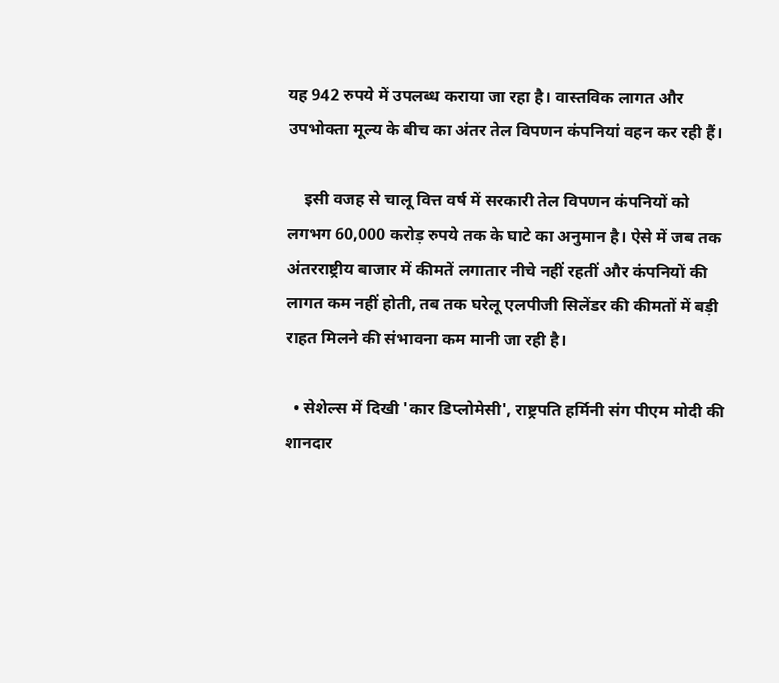यह 942 रुपये में उपलब्ध कराया जा रहा है। वास्तविक लागत और उपभोक्ता मूल्य के बीच का अंतर तेल विपणन कंपनियां वहन कर रही हैं।

    इसी वजह से चालू वित्त वर्ष में सरकारी तेल विपणन कंपनियों को लगभग 60,000 करोड़ रुपये तक के घाटे का अनुमान है। ऐसे में जब तक अंतरराष्ट्रीय बाजार में कीमतें लगातार नीचे नहीं रहतीं और कंपनियों की लागत कम नहीं होती, तब तक घरेलू एलपीजी सिलेंडर की कीमतों में बड़ी राहत मिलने की संभावना कम मानी जा रही है।

  • सेशेल्स में दिखी 'कार डिप्लोमेसी', राष्ट्रपति हर्मिनी संग पीएम मोदी की शानदार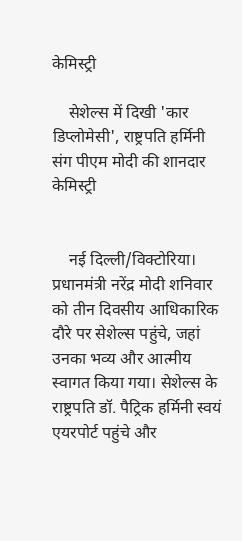केमिस्ट्री

    सेशेल्स में दिखी 'कार डिप्लोमेसी', राष्ट्रपति हर्मिनी संग पीएम मोदी की शानदार केमिस्ट्री


    नई दिल्ली/विक्टोरिया। प्रधानमंत्री नरेंद्र मोदी शनिवार को तीन दिवसीय आधिकारिक दौरे पर सेशेल्स पहुंचे, जहां उनका भव्य और आत्मीय स्वागत किया गया। सेशेल्स के राष्ट्रपति डॉ. पैट्रिक हर्मिनी स्वयं एयरपोर्ट पहुंचे और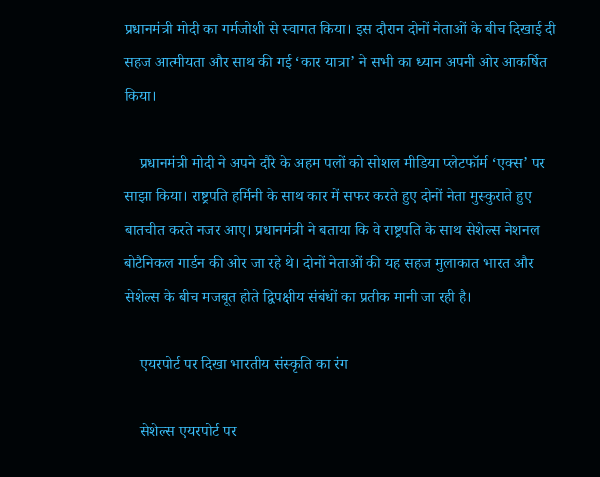प्रधानमंत्री मोदी का गर्मजोशी से स्वागत किया। इस दौरान दोनों नेताओं के बीच दिखाई दी सहज आत्मीयता और साथ की गई ‘कार यात्रा’ ने सभी का ध्यान अपनी ओर आकर्षित किया।

    प्रधानमंत्री मोदी ने अपने दौरे के अहम पलों को सोशल मीडिया प्लेटफॉर्म ‘एक्स’ पर साझा किया। राष्ट्रपति हर्मिनी के साथ कार में सफर करते हुए दोनों नेता मुस्कुराते हुए बातचीत करते नजर आए। प्रधानमंत्री ने बताया कि वे राष्ट्रपति के साथ सेशेल्स नेशनल बोटैनिकल गार्डन की ओर जा रहे थे। दोनों नेताओं की यह सहज मुलाकात भारत और सेशेल्स के बीच मजबूत होते द्विपक्षीय संबंधों का प्रतीक मानी जा रही है।

    एयरपोर्ट पर दिखा भारतीय संस्कृति का रंग

    सेशेल्स एयरपोर्ट पर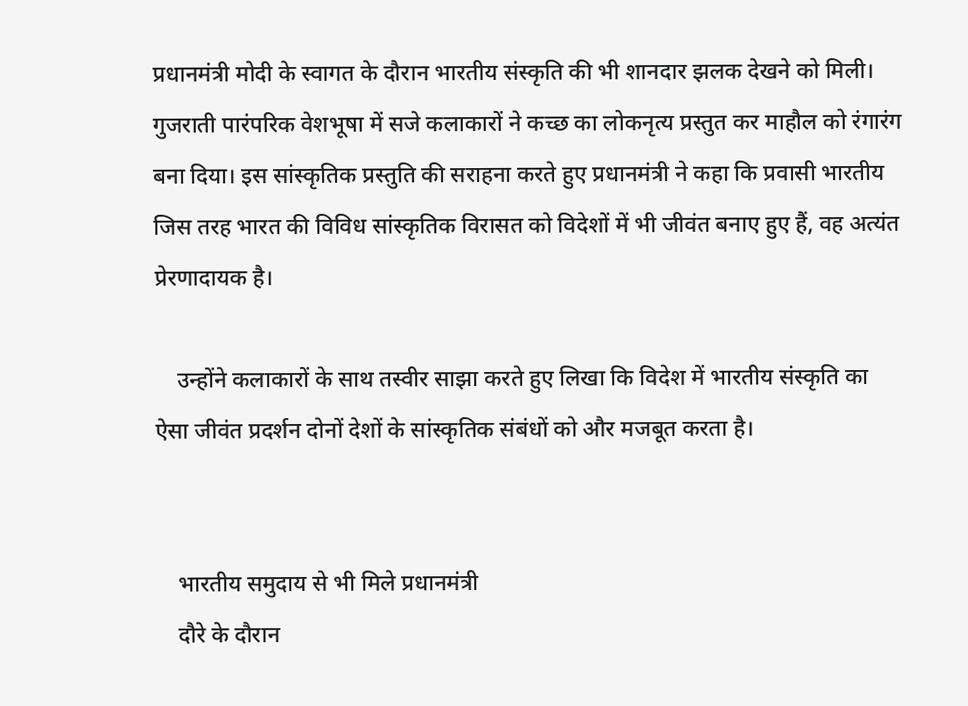प्रधानमंत्री मोदी के स्वागत के दौरान भारतीय संस्कृति की भी शानदार झलक देखने को मिली। गुजराती पारंपरिक वेशभूषा में सजे कलाकारों ने कच्छ का लोकनृत्य प्रस्तुत कर माहौल को रंगारंग बना दिया। इस सांस्कृतिक प्रस्तुति की सराहना करते हुए प्रधानमंत्री ने कहा कि प्रवासी भारतीय जिस तरह भारत की विविध सांस्कृतिक विरासत को विदेशों में भी जीवंत बनाए हुए हैं, वह अत्यंत प्रेरणादायक है।

    उन्होंने कलाकारों के साथ तस्वीर साझा करते हुए लिखा कि विदेश में भारतीय संस्कृति का ऐसा जीवंत प्रदर्शन दोनों देशों के सांस्कृतिक संबंधों को और मजबूत करता है।


    भारतीय समुदाय से भी मिले प्रधानमंत्री
    दौरे के दौरान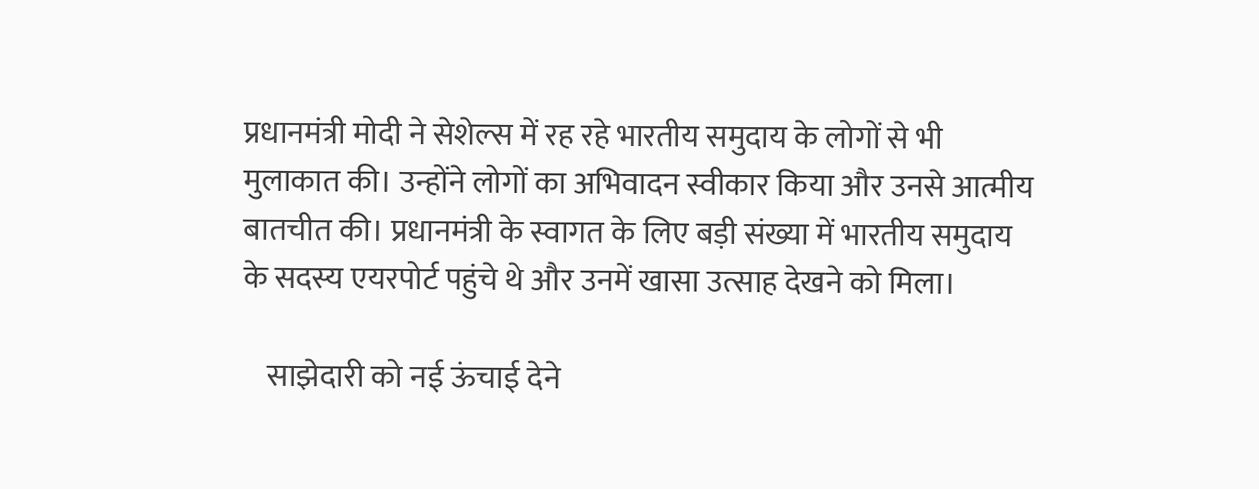प्रधानमंत्री मोदी ने सेशेल्स में रह रहे भारतीय समुदाय के लोगों से भी मुलाकात की। उन्होंने लोगों का अभिवादन स्वीकार किया और उनसे आत्मीय बातचीत की। प्रधानमंत्री के स्वागत के लिए बड़ी संख्या में भारतीय समुदाय के सदस्य एयरपोर्ट पहुंचे थे और उनमें खासा उत्साह देखने को मिला।

    साझेदारी को नई ऊंचाई देने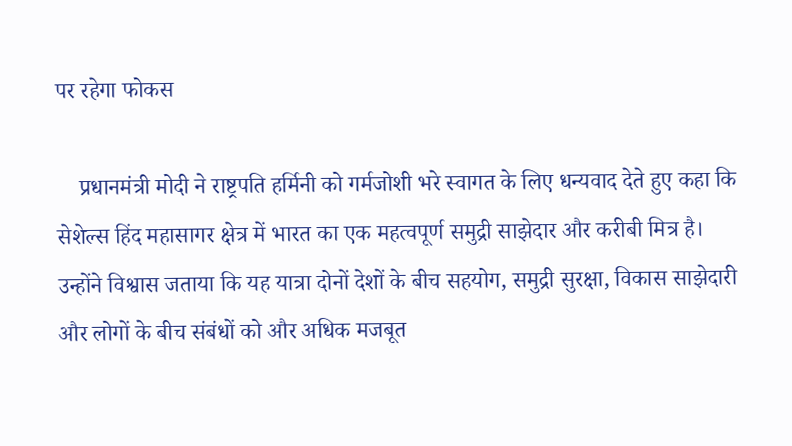पर रहेगा फोकस

    प्रधानमंत्री मोदी ने राष्ट्रपति हर्मिनी को गर्मजोशी भरे स्वागत के लिए धन्यवाद देते हुए कहा कि सेशेल्स हिंद महासागर क्षेत्र में भारत का एक महत्वपूर्ण समुद्री साझेदार और करीबी मित्र है। उन्होंने विश्वास जताया कि यह यात्रा दोनों देशों के बीच सहयोग, समुद्री सुरक्षा, विकास साझेदारी और लोगों के बीच संबंधों को और अधिक मजबूत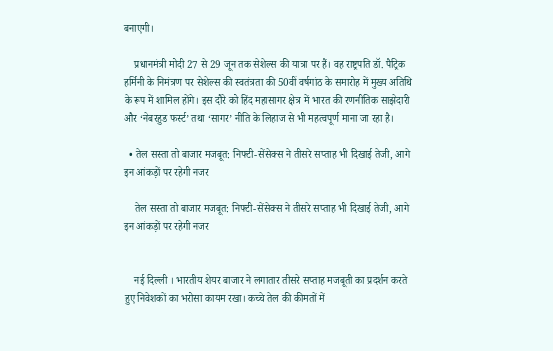बनाएगी।

    प्रधानमंत्री मोदी 27 से 29 जून तक सेशेल्स की यात्रा पर हैं। वह राष्ट्रपति डॉ. पैट्रिक हर्मिनी के निमंत्रण पर सेशेल्स की स्वतंत्रता की 50वीं वर्षगांठ के समारोह में मुख्य अतिथि के रूप में शामिल होंगे। इस दौरे को हिंद महासागर क्षेत्र में भारत की रणनीतिक साझेदारी और ‘नेबरहुड फर्स्ट’ तथा ‘सागर’ नीति के लिहाज से भी महत्वपूर्ण माना जा रहा है।

  • तेल सस्ता तो बाजार मजबूत: निफ्टी-सेंसेक्स ने तीसरे सप्ताह भी दिखाई तेजी, आगे इन आंकड़ों पर रहेगी नजर

    तेल सस्ता तो बाजार मजबूत: निफ्टी-सेंसेक्स ने तीसरे सप्ताह भी दिखाई तेजी, आगे इन आंकड़ों पर रहेगी नजर


    नई दिल्ली । भारतीय शेयर बाजार ने लगातार तीसरे सप्ताह मजबूती का प्रदर्शन करते हुए निवेशकों का भरोसा कायम रखा। कच्चे तेल की कीमतों में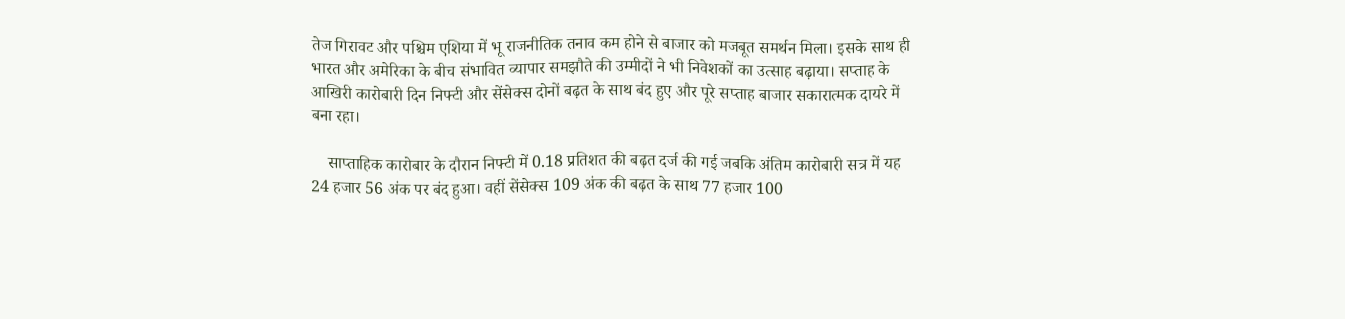तेज गिरावट और पश्चिम एशिया में भू राजनीतिक तनाव कम होने से बाजार को मजबूत समर्थन मिला। इसके साथ ही भारत और अमेरिका के बीच संभावित व्यापार समझौते की उम्मीदों ने भी निवेशकों का उत्साह बढ़ाया। सप्ताह के आखिरी कारोबारी दिन निफ्टी और सेंसेक्स दोनों बढ़त के साथ बंद हुए और पूरे सप्ताह बाजार सकारात्मक दायरे में बना रहा।

    साप्ताहिक कारोबार के दौरान निफ्टी में 0.18 प्रतिशत की बढ़त दर्ज की गई जबकि अंतिम कारोबारी सत्र में यह 24 हजार 56 अंक पर बंद हुआ। वहीं सेंसेक्स 109 अंक की बढ़त के साथ 77 हजार 100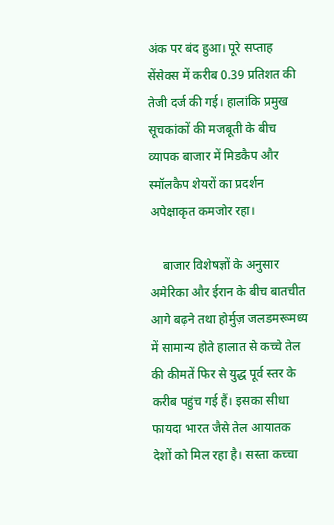अंक पर बंद हुआ। पूरे सप्ताह सेंसेक्स में करीब 0.39 प्रतिशत की तेजी दर्ज की गई। हालांकि प्रमुख सूचकांकों की मजबूती के बीच व्यापक बाजार में मिडकैप और स्मॉलकैप शेयरों का प्रदर्शन अपेक्षाकृत कमजोर रहा।

    बाजार विशेषज्ञों के अनुसार अमेरिका और ईरान के बीच बातचीत आगे बढ़ने तथा होर्मुज़ जलडमरूमध्य में सामान्य होते हालात से कच्चे तेल की कीमतें फिर से युद्ध पूर्व स्तर के करीब पहुंच गई हैं। इसका सीधा फायदा भारत जैसे तेल आयातक देशों को मिल रहा है। सस्ता कच्चा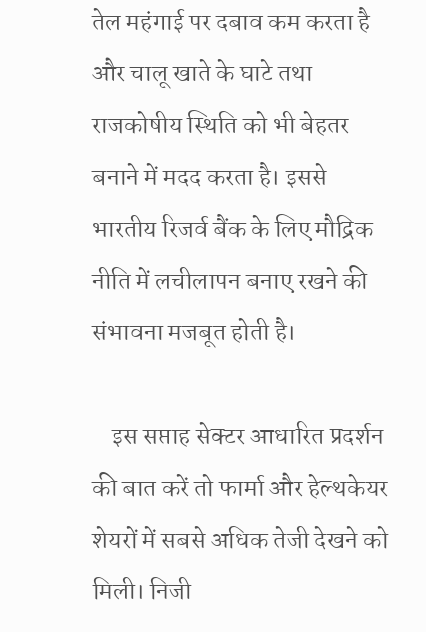तेल महंगाई पर दबाव कम करता है और चालू खाते के घाटे तथा राजकोषीय स्थिति को भी बेहतर बनाने में मदद करता है। इससे भारतीय रिजर्व बैंक के लिए मौद्रिक नीति में लचीलापन बनाए रखने की संभावना मजबूत होती है।

    इस सप्ताह सेक्टर आधारित प्रदर्शन की बात करें तो फार्मा और हेल्थकेयर शेयरों में सबसे अधिक तेजी देखने को मिली। निजी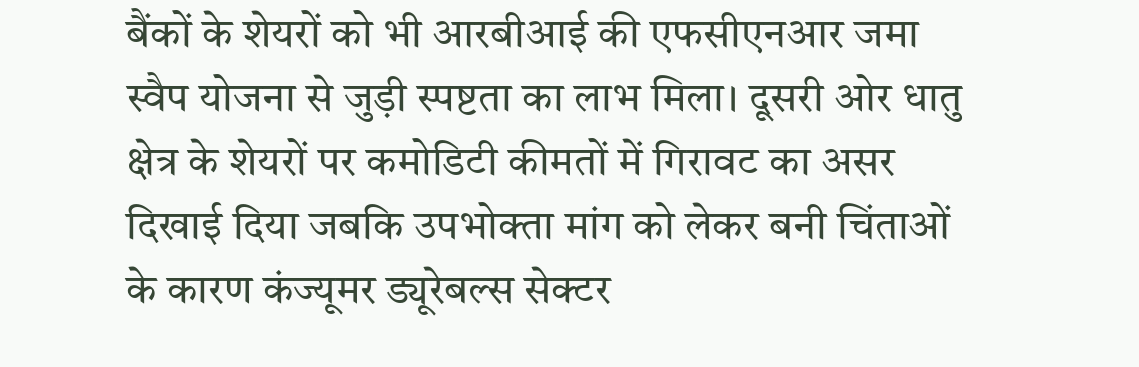बैंकों के शेयरों को भी आरबीआई की एफसीएनआर जमा स्वैप योजना से जुड़ी स्पष्टता का लाभ मिला। दूसरी ओर धातु क्षेत्र के शेयरों पर कमोडिटी कीमतों में गिरावट का असर दिखाई दिया जबकि उपभोक्ता मांग को लेकर बनी चिंताओं के कारण कंज्यूमर ड्यूरेबल्स सेक्टर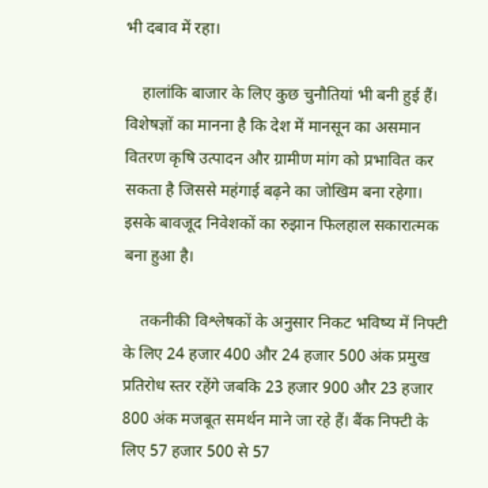भी दबाव में रहा।

    हालांकि बाजार के लिए कुछ चुनौतियां भी बनी हुई हैं। विशेषज्ञों का मानना है कि देश में मानसून का असमान वितरण कृषि उत्पादन और ग्रामीण मांग को प्रभावित कर सकता है जिससे महंगाई बढ़ने का जोखिम बना रहेगा। इसके बावजूद निवेशकों का रुझान फिलहाल सकारात्मक बना हुआ है।

    तकनीकी विश्लेषकों के अनुसार निकट भविष्य में निफ्टी के लिए 24 हजार 400 और 24 हजार 500 अंक प्रमुख प्रतिरोध स्तर रहेंगे जबकि 23 हजार 900 और 23 हजार 800 अंक मजबूत समर्थन माने जा रहे हैं। बैंक निफ्टी के लिए 57 हजार 500 से 57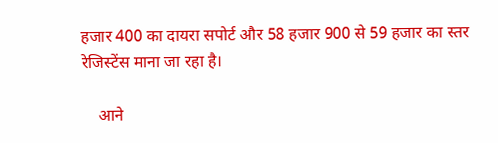हजार 400 का दायरा सपोर्ट और 58 हजार 900 से 59 हजार का स्तर रेजिस्टेंस माना जा रहा है।

    आने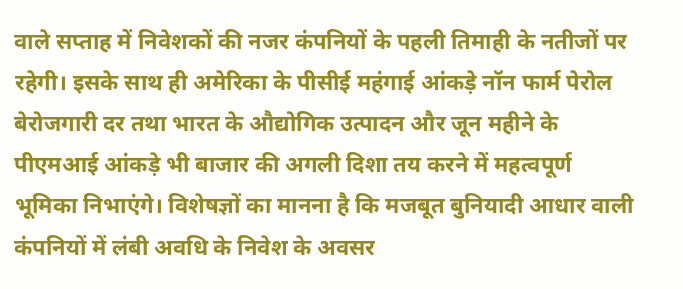वाले सप्ताह में निवेशकों की नजर कंपनियों के पहली तिमाही के नतीजों पर रहेगी। इसके साथ ही अमेरिका के पीसीई महंगाई आंकड़े नॉन फार्म पेरोल बेरोजगारी दर तथा भारत के औद्योगिक उत्पादन और जून महीने के पीएमआई आंकड़े भी बाजार की अगली दिशा तय करने में महत्वपूर्ण भूमिका निभाएंगे। विशेषज्ञों का मानना है कि मजबूत बुनियादी आधार वाली कंपनियों में लंबी अवधि के निवेश के अवसर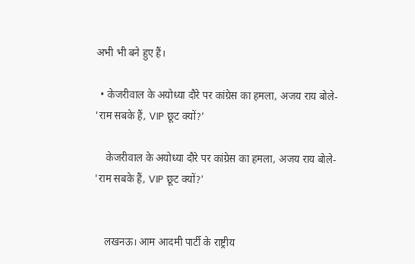अभी भी बने हुए हैं।

  • केजरीवाल के अयोध्या दौरे पर कांग्रेस का हमला, अजय राय बोले- 'राम सबके हैं, VIP छूट क्यों?'

    केजरीवाल के अयोध्या दौरे पर कांग्रेस का हमला, अजय राय बोले- 'राम सबके हैं, VIP छूट क्यों?'


    लखनऊ। आम आदमी पार्टी के राष्ट्रीय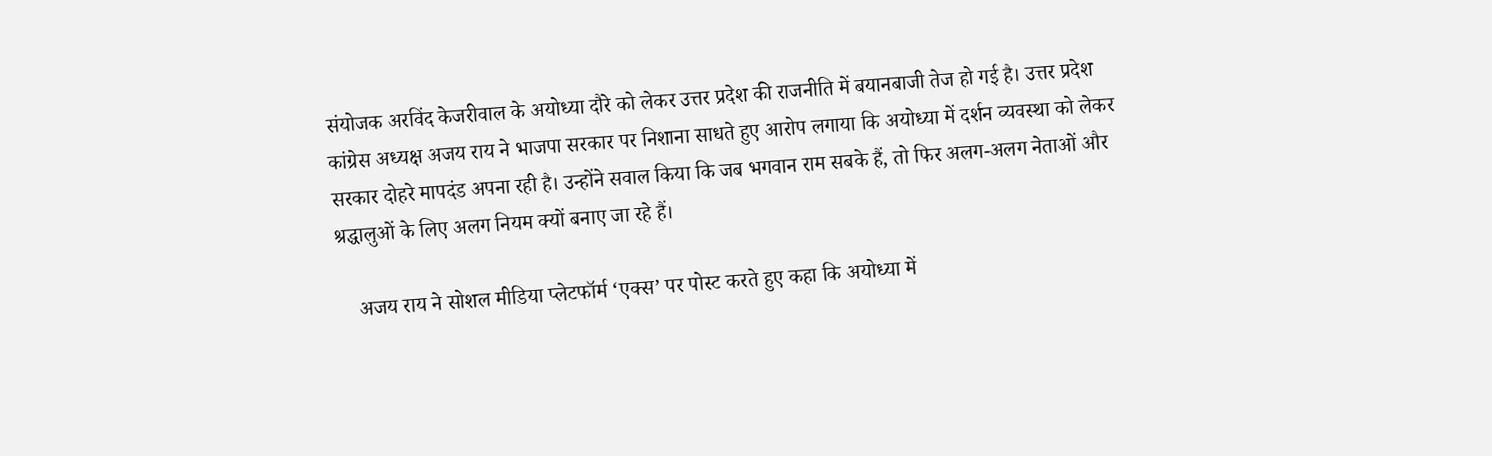संयोजक अरविंद केजरीवाल के अयोध्या दौरे को लेकर उत्तर प्रदेश की राजनीति में बयानबाजी तेज हो गई है। उत्तर प्रदेश कांग्रेस अध्यक्ष अजय राय ने भाजपा सरकार पर निशाना साधते हुए आरोप लगाया कि अयोध्या में दर्शन व्यवस्था को लेकर सरकार दोहरे मापदंड अपना रही है। उन्होंने सवाल किया कि जब भगवान राम सबके हैं, तो फिर अलग-अलग नेताओं और श्रद्धालुओं के लिए अलग नियम क्यों बनाए जा रहे हैं।

    अजय राय ने सोशल मीडिया प्लेटफॉर्म ‘एक्स’ पर पोस्ट करते हुए कहा कि अयोध्या में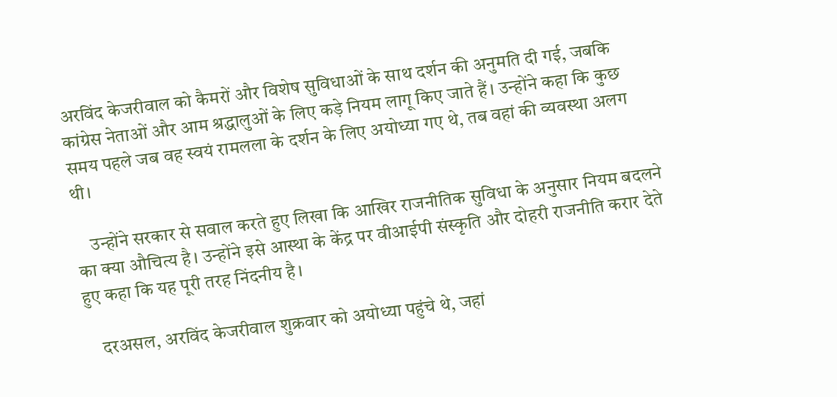अरविंद केजरीवाल को कैमरों और विशेष सुविधाओं के साथ दर्शन की अनुमति दी गई, जबकि कांग्रेस नेताओं और आम श्रद्धालुओं के लिए कड़े नियम लागू किए जाते हैं। उन्होंने कहा कि कुछ समय पहले जब वह स्वयं रामलला के दर्शन के लिए अयोध्या गए थे, तब वहां की व्यवस्था अलग थी।

    उन्होंने सरकार से सवाल करते हुए लिखा कि आखिर राजनीतिक सुविधा के अनुसार नियम बदलने का क्या औचित्य है। उन्होंने इसे आस्था के केंद्र पर वीआईपी संस्कृति और दोहरी राजनीति करार देते हुए कहा कि यह पूरी तरह निंदनीय है।

    दरअसल, अरविंद केजरीवाल शुक्रवार को अयोध्या पहुंचे थे, जहां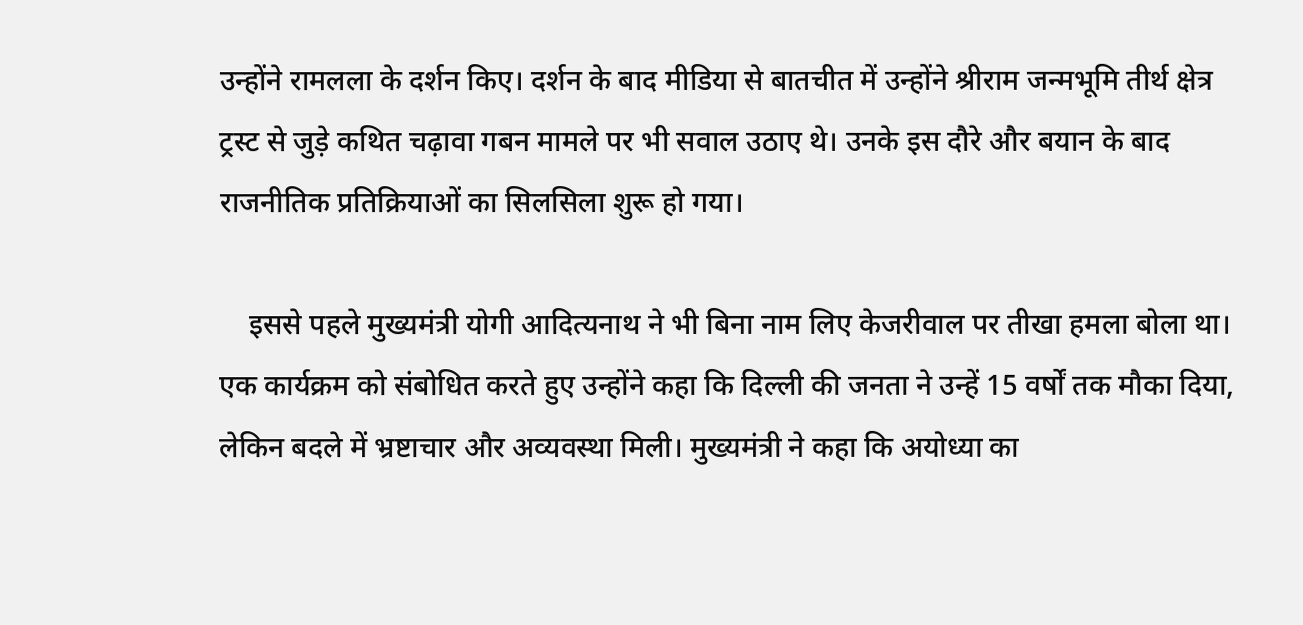उन्होंने रामलला के दर्शन किए। दर्शन के बाद मीडिया से बातचीत में उन्होंने श्रीराम जन्मभूमि तीर्थ क्षेत्र ट्रस्ट से जुड़े कथित चढ़ावा गबन मामले पर भी सवाल उठाए थे। उनके इस दौरे और बयान के बाद राजनीतिक प्रतिक्रियाओं का सिलसिला शुरू हो गया।

    इससे पहले मुख्यमंत्री योगी आदित्यनाथ ने भी बिना नाम लिए केजरीवाल पर तीखा हमला बोला था। एक कार्यक्रम को संबोधित करते हुए उन्होंने कहा कि दिल्ली की जनता ने उन्हें 15 वर्षों तक मौका दिया, लेकिन बदले में भ्रष्टाचार और अव्यवस्था मिली। मुख्यमंत्री ने कहा कि अयोध्या का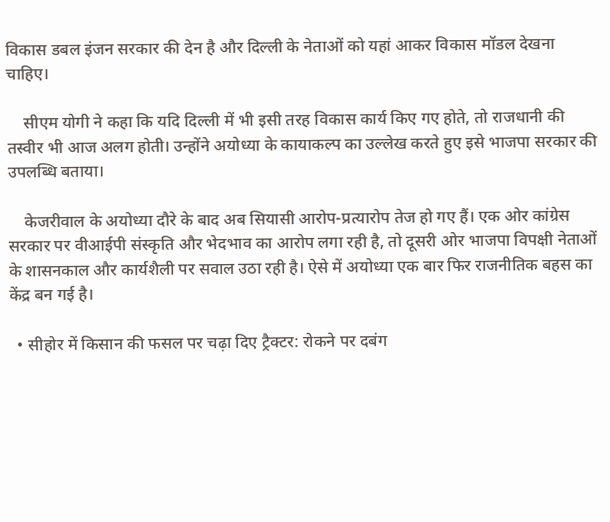विकास डबल इंजन सरकार की देन है और दिल्ली के नेताओं को यहां आकर विकास मॉडल देखना चाहिए।

    सीएम योगी ने कहा कि यदि दिल्ली में भी इसी तरह विकास कार्य किए गए होते, तो राजधानी की तस्वीर भी आज अलग होती। उन्होंने अयोध्या के कायाकल्प का उल्लेख करते हुए इसे भाजपा सरकार की उपलब्धि बताया।

    केजरीवाल के अयोध्या दौरे के बाद अब सियासी आरोप-प्रत्यारोप तेज हो गए हैं। एक ओर कांग्रेस सरकार पर वीआईपी संस्कृति और भेदभाव का आरोप लगा रही है, तो दूसरी ओर भाजपा विपक्षी नेताओं के शासनकाल और कार्यशैली पर सवाल उठा रही है। ऐसे में अयोध्या एक बार फिर राजनीतिक बहस का केंद्र बन गई है।

  • सीहोर में किसान की फसल पर चढ़ा दिए ट्रैक्टर: रोकने पर दबंग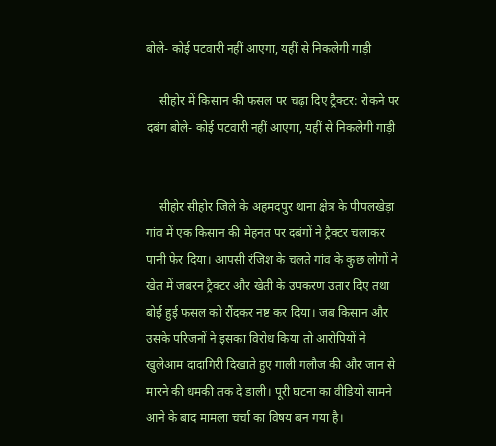बोले- कोई पटवारी नहीं आएगा, यहीं से निकलेगी गाड़ी

    सीहोर में किसान की फसल पर चढ़ा दिए ट्रैक्टर: रोकने पर दबंग बोले- कोई पटवारी नहीं आएगा, यहीं से निकलेगी गाड़ी


    सीहोर सीहोर जिले के अहमदपुर थाना क्षेत्र के पीपलखेड़ा गांव में एक किसान की मेहनत पर दबंगों ने ट्रैक्टर चलाकर पानी फेर दिया। आपसी रंजिश के चलते गांव के कुछ लोगों ने खेत में जबरन ट्रैक्टर और खेती के उपकरण उतार दिए तथा बोई हुई फसल को रौंदकर नष्ट कर दिया। जब किसान और उसके परिजनों ने इसका विरोध किया तो आरोपियों ने खुलेआम दादागिरी दिखाते हुए गाली गलौज की और जान से मारने की धमकी तक दे डाली। पूरी घटना का वीडियो सामने आने के बाद मामला चर्चा का विषय बन गया है।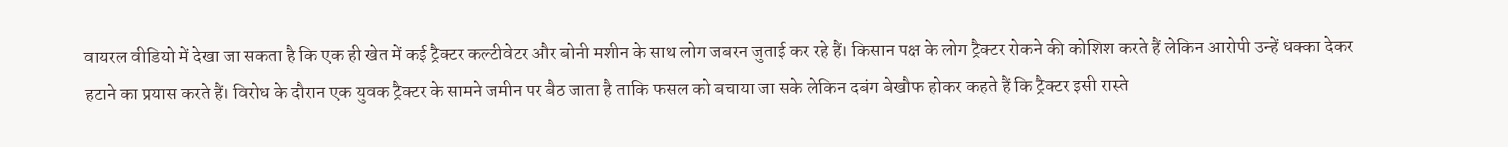वायरल वीडियो में देखा जा सकता है कि एक ही खेत में कई ट्रैक्टर कल्टीवेटर और बोनी मशीन के साथ लोग जबरन जुताई कर रहे हैं। किसान पक्ष के लोग ट्रैक्टर रोकने की कोशिश करते हैं लेकिन आरोपी उन्हें धक्का देकर हटाने का प्रयास करते हैं। विरोध के दौरान एक युवक ट्रैक्टर के सामने जमीन पर बैठ जाता है ताकि फसल को बचाया जा सके लेकिन दबंग बेखौफ होकर कहते हैं कि ट्रैक्टर इसी रास्ते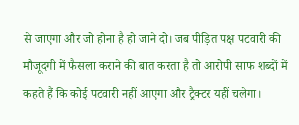से जाएगा और जो होना है हो जाने दो। जब पीड़ित पक्ष पटवारी की मौजूदगी में फैसला कराने की बात करता है तो आरोपी साफ शब्दों में कहते हैं कि कोई पटवारी नहीं आएगा और ट्रैक्टर यहीं चलेगा।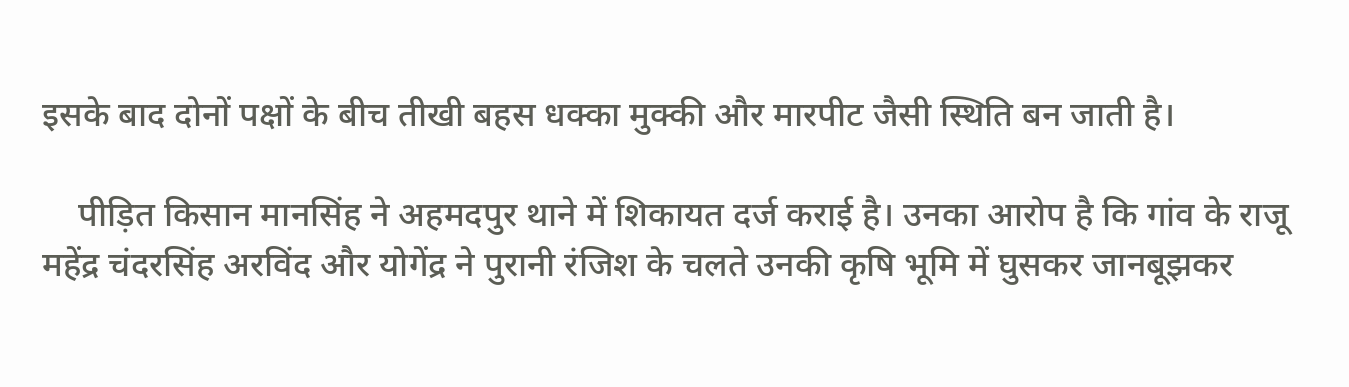इसके बाद दोनों पक्षों के बीच तीखी बहस धक्का मुक्की और मारपीट जैसी स्थिति बन जाती है।

    पीड़ित किसान मानसिंह ने अहमदपुर थाने में शिकायत दर्ज कराई है। उनका आरोप है कि गांव के राजू महेंद्र चंदरसिंह अरविंद और योगेंद्र ने पुरानी रंजिश के चलते उनकी कृषि भूमि में घुसकर जानबूझकर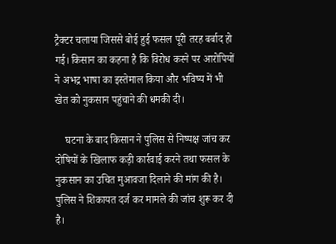ट्रैक्टर चलाया जिससे बोई हुई फसल पूरी तरह बर्बाद हो गई। किसान का कहना है कि विरोध करने पर आरोपियों ने अभद्र भाषा का इस्तेमाल किया और भविष्य में भी खेत को नुकसान पहुंचाने की धमकी दी।

    घटना के बाद किसान ने पुलिस से निष्पक्ष जांच कर दोषियों के खिलाफ कड़ी कार्रवाई करने तथा फसल के नुकसान का उचित मुआवजा दिलाने की मांग की है। पुलिस ने शिकायत दर्ज कर मामले की जांच शुरू कर दी है।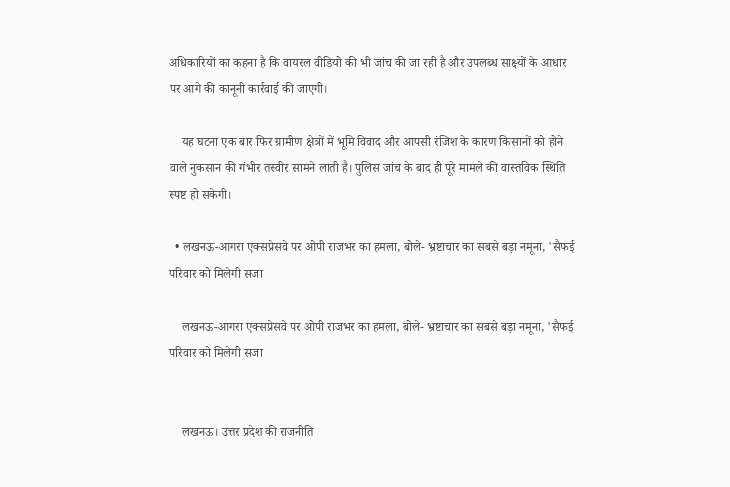अधिकारियों का कहना है कि वायरल वीडियो की भी जांच की जा रही है और उपलब्ध साक्ष्यों के आधार पर आगे की कानूनी कार्रवाई की जाएगी।

    यह घटना एक बार फिर ग्रामीण क्षेत्रों में भूमि विवाद और आपसी रंजिश के कारण किसानों को होने वाले नुकसान की गंभीर तस्वीर सामने लाती है। पुलिस जांच के बाद ही पूरे मामले की वास्तविक स्थिति स्पष्ट हो सकेगी।

  • लखनऊ-आगरा एक्सप्रेसवे पर ओपी राजभर का हमला, बोले- भ्रष्टाचार का सबसे बड़ा नमूना, 'सैफई परिवार को मिलेगी सजा

    लखनऊ-आगरा एक्सप्रेसवे पर ओपी राजभर का हमला, बोले- भ्रष्टाचार का सबसे बड़ा नमूना, 'सैफई परिवार को मिलेगी सजा


    लखनऊ। उत्तर प्रदेश की राजनीति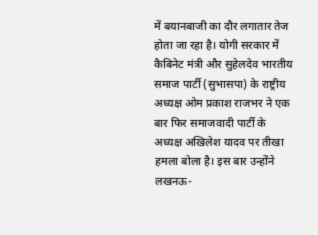में बयानबाजी का दौर लगातार तेज होता जा रहा है। योगी सरकार में कैबिनेट मंत्री और सुहेलदेव भारतीय समाज पार्टी (सुभासपा) के राष्ट्रीय अध्यक्ष ओम प्रकाश राजभर ने एक बार फिर समाजवादी पार्टी के अध्यक्ष अखिलेश यादव पर तीखा हमला बोला है। इस बार उन्होंने लखनऊ-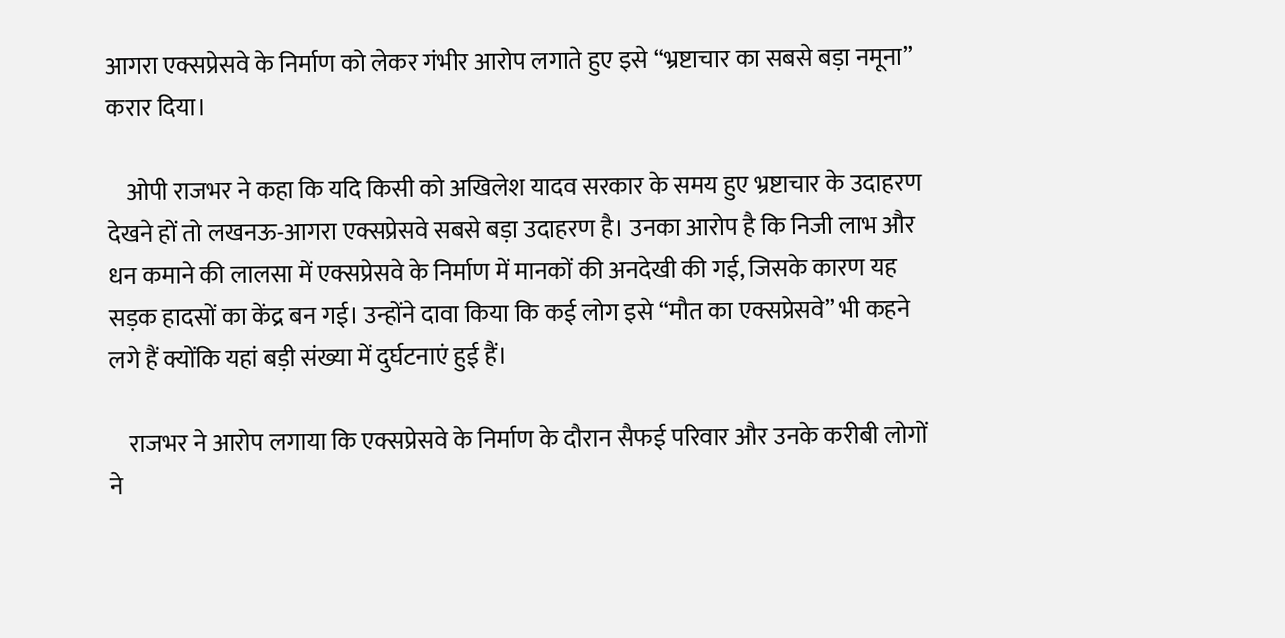आगरा एक्सप्रेसवे के निर्माण को लेकर गंभीर आरोप लगाते हुए इसे “भ्रष्टाचार का सबसे बड़ा नमूना” करार दिया।

    ओपी राजभर ने कहा कि यदि किसी को अखिलेश यादव सरकार के समय हुए भ्रष्टाचार के उदाहरण देखने हों तो लखनऊ-आगरा एक्सप्रेसवे सबसे बड़ा उदाहरण है। उनका आरोप है कि निजी लाभ और धन कमाने की लालसा में एक्सप्रेसवे के निर्माण में मानकों की अनदेखी की गई, जिसके कारण यह सड़क हादसों का केंद्र बन गई। उन्होंने दावा किया कि कई लोग इसे “मौत का एक्सप्रेसवे” भी कहने लगे हैं क्योंकि यहां बड़ी संख्या में दुर्घटनाएं हुई हैं।

    राजभर ने आरोप लगाया कि एक्सप्रेसवे के निर्माण के दौरान सैफई परिवार और उनके करीबी लोगों ने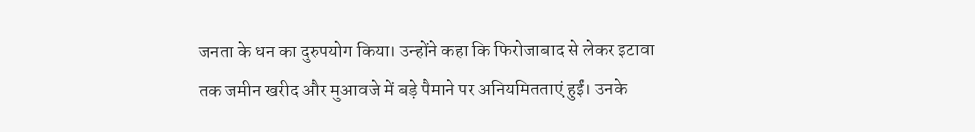जनता के धन का दुरुपयोग किया। उन्होंने कहा कि फिरोजाबाद से लेकर इटावा तक जमीन खरीद और मुआवजे में बड़े पैमाने पर अनियमितताएं हुईं। उनके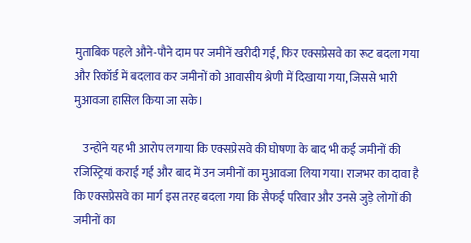मुताबिक पहले औने-पौने दाम पर जमीनें खरीदी गईं, फिर एक्सप्रेसवे का रूट बदला गया और रिकॉर्ड में बदलाव कर जमीनों को आवासीय श्रेणी में दिखाया गया, जिससे भारी मुआवजा हासिल किया जा सके।

    उन्होंने यह भी आरोप लगाया कि एक्सप्रेसवे की घोषणा के बाद भी कई जमीनों की रजिस्ट्रियां कराई गईं और बाद में उन जमीनों का मुआवजा लिया गया। राजभर का दावा है कि एक्सप्रेसवे का मार्ग इस तरह बदला गया कि सैफई परिवार और उनसे जुड़े लोगों की जमीनों का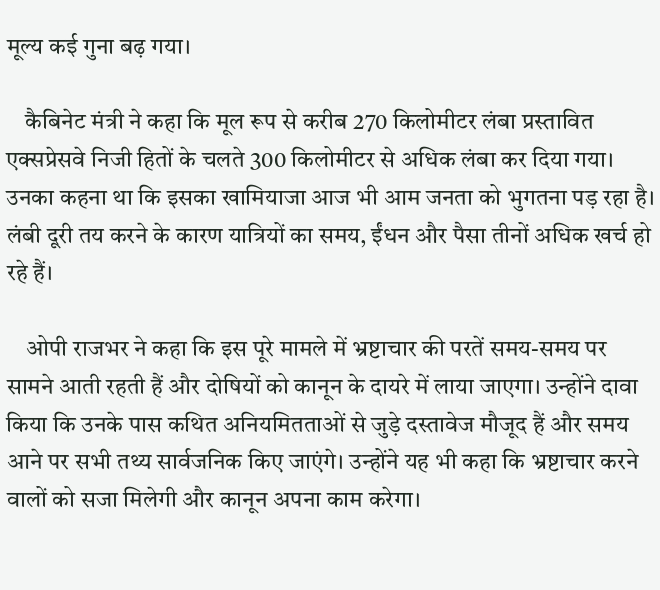मूल्य कई गुना बढ़ गया।

    कैबिनेट मंत्री ने कहा कि मूल रूप से करीब 270 किलोमीटर लंबा प्रस्तावित एक्सप्रेसवे निजी हितों के चलते 300 किलोमीटर से अधिक लंबा कर दिया गया। उनका कहना था कि इसका खामियाजा आज भी आम जनता को भुगतना पड़ रहा है। लंबी दूरी तय करने के कारण यात्रियों का समय, ईंधन और पैसा तीनों अधिक खर्च हो रहे हैं।

    ओपी राजभर ने कहा कि इस पूरे मामले में भ्रष्टाचार की परतें समय-समय पर सामने आती रहती हैं और दोषियों को कानून के दायरे में लाया जाएगा। उन्होंने दावा किया कि उनके पास कथित अनियमितताओं से जुड़े दस्तावेज मौजूद हैं और समय आने पर सभी तथ्य सार्वजनिक किए जाएंगे। उन्होंने यह भी कहा कि भ्रष्टाचार करने वालों को सजा मिलेगी और कानून अपना काम करेगा।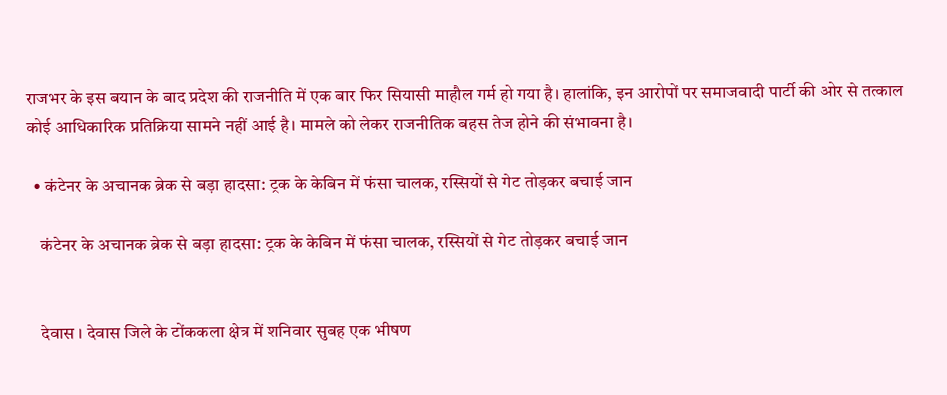राजभर के इस बयान के बाद प्रदेश की राजनीति में एक बार फिर सियासी माहौल गर्म हो गया है। हालांकि, इन आरोपों पर समाजवादी पार्टी की ओर से तत्काल कोई आधिकारिक प्रतिक्रिया सामने नहीं आई है। मामले को लेकर राजनीतिक बहस तेज होने की संभावना है।

  • कंटेनर के अचानक ब्रेक से बड़ा हादसा: ट्रक के केबिन में फंसा चालक, रस्सियों से गेट तोड़कर बचाई जान

    कंटेनर के अचानक ब्रेक से बड़ा हादसा: ट्रक के केबिन में फंसा चालक, रस्सियों से गेट तोड़कर बचाई जान


    देवास । देवास जिले के टोंककला क्षेत्र में शनिवार सुबह एक भीषण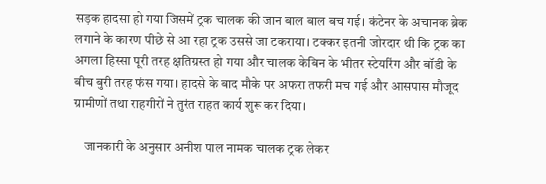सड़क हादसा हो गया जिसमें ट्रक चालक की जान बाल बाल बच गई। कंटेनर के अचानक ब्रेक लगाने के कारण पीछे से आ रहा ट्रक उससे जा टकराया। टक्कर इतनी जोरदार थी कि ट्रक का अगला हिस्सा पूरी तरह क्षतिग्रस्त हो गया और चालक केबिन के भीतर स्टेयरिंग और बॉडी के बीच बुरी तरह फंस गया। हादसे के बाद मौके पर अफरा तफरी मच गई और आसपास मौजूद ग्रामीणों तथा राहगीरों ने तुरंत राहत कार्य शुरू कर दिया।

    जानकारी के अनुसार अनीश पाल नामक चालक ट्रक लेकर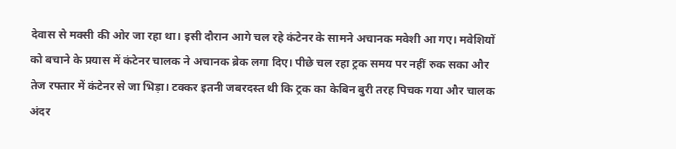देवास से मक्सी की ओर जा रहा था। इसी दौरान आगे चल रहे कंटेनर के सामने अचानक मवेशी आ गए। मवेशियों को बचाने के प्रयास में कंटेनर चालक ने अचानक ब्रेक लगा दिए। पीछे चल रहा ट्रक समय पर नहीं रुक सका और तेज रफ्तार में कंटेनर से जा भिड़ा। टक्कर इतनी जबरदस्त थी कि ट्रक का केबिन बुरी तरह पिचक गया और चालक अंदर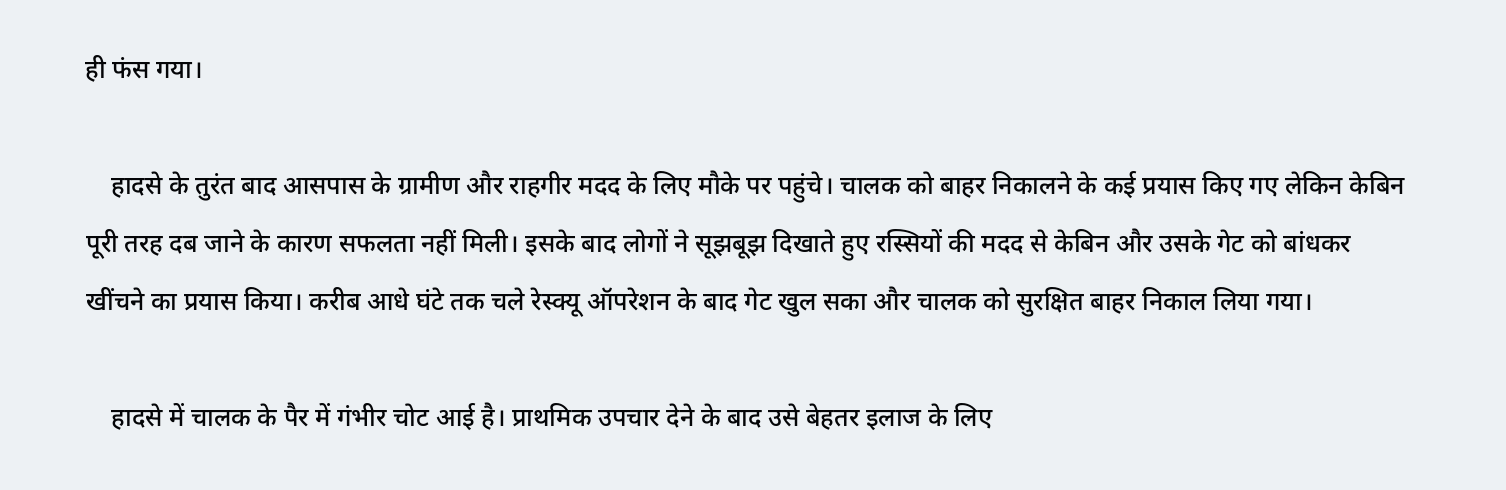ही फंस गया।

    हादसे के तुरंत बाद आसपास के ग्रामीण और राहगीर मदद के लिए मौके पर पहुंचे। चालक को बाहर निकालने के कई प्रयास किए गए लेकिन केबिन पूरी तरह दब जाने के कारण सफलता नहीं मिली। इसके बाद लोगों ने सूझबूझ दिखाते हुए रस्सियों की मदद से केबिन और उसके गेट को बांधकर खींचने का प्रयास किया। करीब आधे घंटे तक चले रेस्क्यू ऑपरेशन के बाद गेट खुल सका और चालक को सुरक्षित बाहर निकाल लिया गया।

    हादसे में चालक के पैर में गंभीर चोट आई है। प्राथमिक उपचार देने के बाद उसे बेहतर इलाज के लिए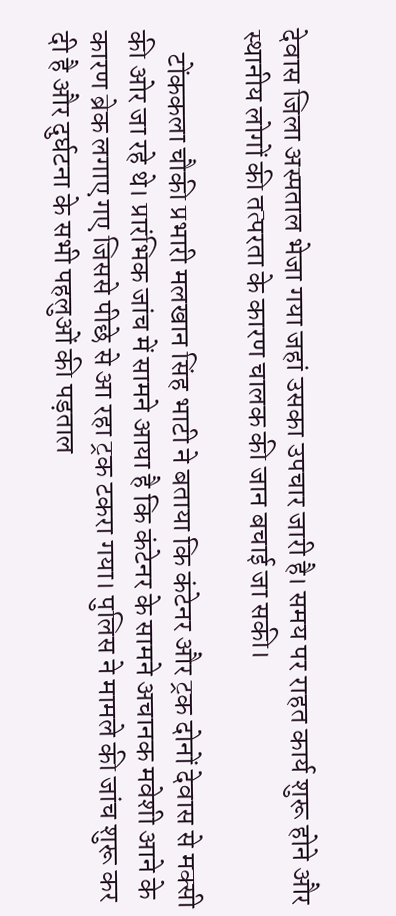देवास जिला अस्पताल भेजा गया जहां उसका उपचार जारी है। समय पर राहत कार्य शुरू होने और स्थानीय लोगों की तत्परता के कारण चालक की जान बचाई जा सकी।

    टोंककला चौकी प्रभारी मलखान सिंह भाटी ने बताया कि कंटेनर और ट्रक दोनों देवास से मक्सी की ओर जा रहे थे। प्रारंभिक जांच में सामने आया है कि कंटेनर के सामने अचानक मवेशी आने के कारण ब्रेक लगाए गए जिससे पीछे से आ रहा ट्रक टकरा गया। पुलिस ने मामले की जांच शुरू कर दी है और दुर्घटना के सभी पहलुओं की पड़ताल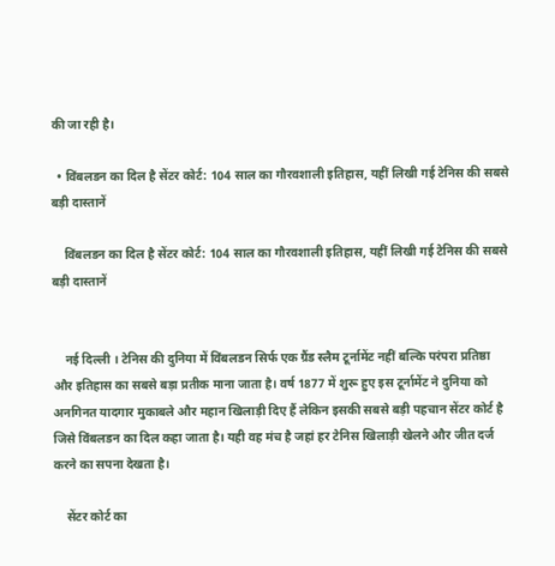की जा रही है।

  • विंबलडन का दिल है सेंटर कोर्ट: 104 साल का गौरवशाली इतिहास, यहीं लिखी गई टेनिस की सबसे बड़ी दास्तानें

    विंबलडन का दिल है सेंटर कोर्ट: 104 साल का गौरवशाली इतिहास, यहीं लिखी गई टेनिस की सबसे बड़ी दास्तानें


    नई दिल्ली । टेनिस की दुनिया में विंबलडन सिर्फ एक ग्रैंड स्लैम टूर्नामेंट नहीं बल्कि परंपरा प्रतिष्ठा और इतिहास का सबसे बड़ा प्रतीक माना जाता है। वर्ष 1877 में शुरू हुए इस टूर्नामेंट ने दुनिया को अनगिनत यादगार मुकाबले और महान खिलाड़ी दिए हैं लेकिन इसकी सबसे बड़ी पहचान सेंटर कोर्ट है जिसे विंबलडन का दिल कहा जाता है। यही वह मंच है जहां हर टेनिस खिलाड़ी खेलने और जीत दर्ज करने का सपना देखता है।

    सेंटर कोर्ट का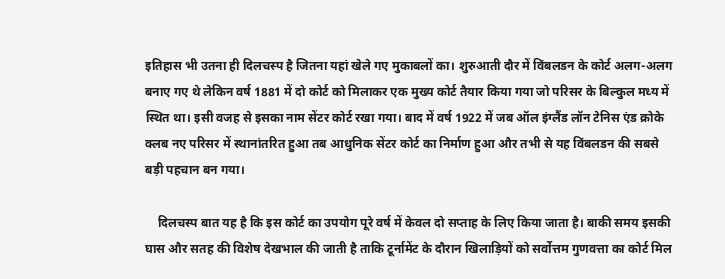इतिहास भी उतना ही दिलचस्प है जितना यहां खेले गए मुकाबलों का। शुरुआती दौर में विंबलडन के कोर्ट अलग-अलग बनाए गए थे लेकिन वर्ष 1881 में दो कोर्ट को मिलाकर एक मुख्य कोर्ट तैयार किया गया जो परिसर के बिल्कुल मध्य में स्थित था। इसी वजह से इसका नाम सेंटर कोर्ट रखा गया। बाद में वर्ष 1922 में जब ऑल इंग्लैंड लॉन टेनिस एंड क्रोके क्लब नए परिसर में स्थानांतरित हुआ तब आधुनिक सेंटर कोर्ट का निर्माण हुआ और तभी से यह विंबलडन की सबसे बड़ी पहचान बन गया।

    दिलचस्प बात यह है कि इस कोर्ट का उपयोग पूरे वर्ष में केवल दो सप्ताह के लिए किया जाता है। बाकी समय इसकी घास और सतह की विशेष देखभाल की जाती है ताकि टूर्नामेंट के दौरान खिलाड़ियों को सर्वोत्तम गुणवत्ता का कोर्ट मिल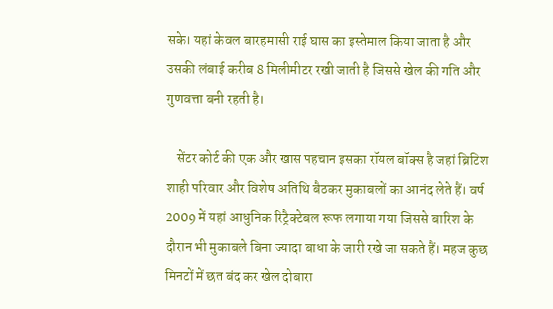सके। यहां केवल बारहमासी राई घास का इस्तेमाल किया जाता है और उसकी लंबाई करीब 8 मिलीमीटर रखी जाती है जिससे खेल की गति और गुणवत्ता बनी रहती है।

    सेंटर कोर्ट की एक और खास पहचान इसका रॉयल बॉक्स है जहां ब्रिटिश शाही परिवार और विशेष अतिथि बैठकर मुकाबलों का आनंद लेते हैं। वर्ष 2009 में यहां आधुनिक रिट्रैक्टेबल रूफ लगाया गया जिससे बारिश के दौरान भी मुकाबले बिना ज्यादा बाधा के जारी रखे जा सकते हैं। महज कुछ मिनटों में छत बंद कर खेल दोबारा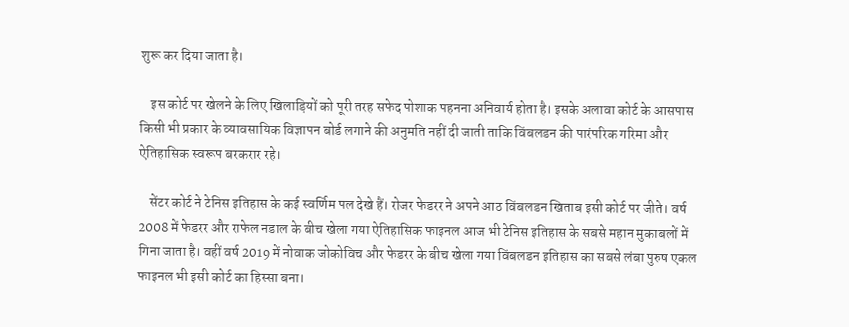शुरू कर दिया जाता है।

    इस कोर्ट पर खेलने के लिए खिलाड़ियों को पूरी तरह सफेद पोशाक पहनना अनिवार्य होता है। इसके अलावा कोर्ट के आसपास किसी भी प्रकार के व्यावसायिक विज्ञापन बोर्ड लगाने की अनुमति नहीं दी जाती ताकि विंबलडन की पारंपरिक गरिमा और ऐतिहासिक स्वरूप बरकरार रहे।

    सेंटर कोर्ट ने टेनिस इतिहास के कई स्वर्णिम पल देखे हैं। रोजर फेडरर ने अपने आठ विंबलडन खिताब इसी कोर्ट पर जीते। वर्ष 2008 में फेडरर और राफेल नडाल के बीच खेला गया ऐतिहासिक फाइनल आज भी टेनिस इतिहास के सबसे महान मुकाबलों में गिना जाता है। वहीं वर्ष 2019 में नोवाक जोकोविच और फेडरर के बीच खेला गया विंबलडन इतिहास का सबसे लंबा पुरुष एकल फाइनल भी इसी कोर्ट का हिस्सा बना।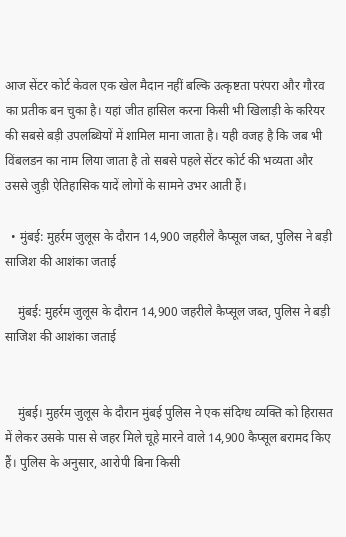आज सेंटर कोर्ट केवल एक खेल मैदान नहीं बल्कि उत्कृष्टता परंपरा और गौरव का प्रतीक बन चुका है। यहां जीत हासिल करना किसी भी खिलाड़ी के करियर की सबसे बड़ी उपलब्धियों में शामिल माना जाता है। यही वजह है कि जब भी विंबलडन का नाम लिया जाता है तो सबसे पहले सेंटर कोर्ट की भव्यता और उससे जुड़ी ऐतिहासिक यादें लोगों के सामने उभर आती हैं।

  • मुंबई: मुहर्रम जुलूस के दौरान 14,900 जहरीले कैप्सूल जब्त, पुलिस ने बड़ी साजिश की आशंका जताई

    मुंबई: मुहर्रम जुलूस के दौरान 14,900 जहरीले कैप्सूल जब्त, पुलिस ने बड़ी साजिश की आशंका जताई


    मुंबई। मुहर्रम जुलूस के दौरान मुंबई पुलिस ने एक संदिग्ध व्यक्ति को हिरासत में लेकर उसके पास से जहर मिले चूहे मारने वाले 14,900 कैप्सूल बरामद किए हैं। पुलिस के अनुसार, आरोपी बिना किसी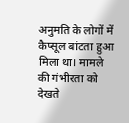अनुमति के लोगों में कैप्सूल बांटता हुआ मिला था। मामले की गंभीरता को देखते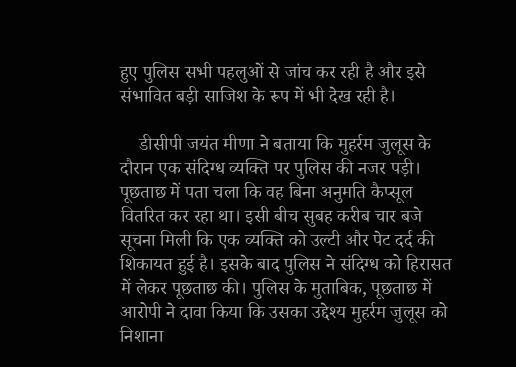हुए पुलिस सभी पहलुओं से जांच कर रही है और इसे संभावित बड़ी साजिश के रूप में भी देख रही है।

    डीसीपी जयंत मीणा ने बताया कि मुहर्रम जुलूस के दौरान एक संदिग्ध व्यक्ति पर पुलिस की नजर पड़ी। पूछताछ में पता चला कि वह बिना अनुमति कैप्सूल वितरित कर रहा था। इसी बीच सुबह करीब चार बजे सूचना मिली कि एक व्यक्ति को उल्टी और पेट दर्द की शिकायत हुई है। इसके बाद पुलिस ने संदिग्ध को हिरासत में लेकर पूछताछ की। पुलिस के मुताबिक, पूछताछ में आरोपी ने दावा किया कि उसका उद्देश्य मुहर्रम जुलूस को निशाना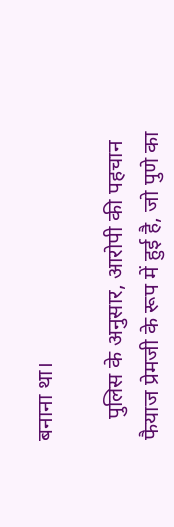बनाना था।

    पुलिस के अनुसार, आरोपी की पहचान फैयाज प्रेमजी के रूप में हुई है, जो पुणे का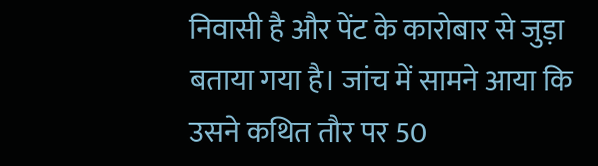निवासी है और पेंट के कारोबार से जुड़ा बताया गया है। जांच में सामने आया कि उसने कथित तौर पर 50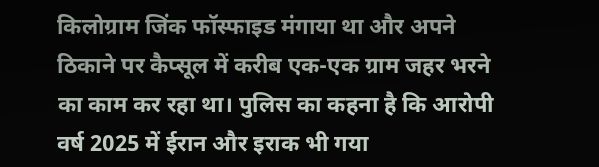किलोग्राम जिंक फॉस्फाइड मंगाया था और अपने ठिकाने पर कैप्सूल में करीब एक-एक ग्राम जहर भरने का काम कर रहा था। पुलिस का कहना है कि आरोपी वर्ष 2025 में ईरान और इराक भी गया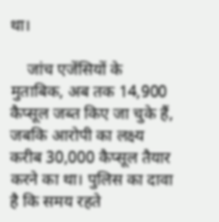था।

    जांच एजेंसियों के मुताबिक, अब तक 14,900 कैप्सूल जब्त किए जा चुके हैं, जबकि आरोपी का लक्ष्य करीब 30,000 कैप्सूल तैयार करने का था। पुलिस का दावा है कि समय रहते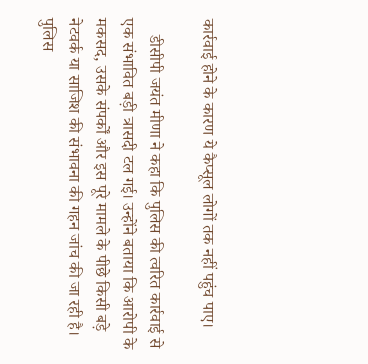कार्रवाई होने के कारण ये कैप्सूल लोगों तक नहीं पहुंच पाए।

    डीसीपी जयंत मीणा ने कहा कि पुलिस की त्वरित कार्रवाई से एक संभावित बड़ी त्रासदी टल गई। उन्होंने बताया कि आरोपी के मकसद, उसके संपर्कों और इस पूरे मामले के पीछे किसी बड़े नेटवर्क या साजिश की संभावना की गहन जांच की जा रही है। पुलिस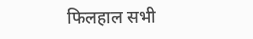फिलहाल सभी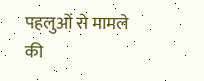पहलुओं से मामले की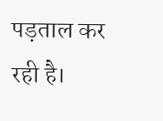पड़ताल कर रही है।